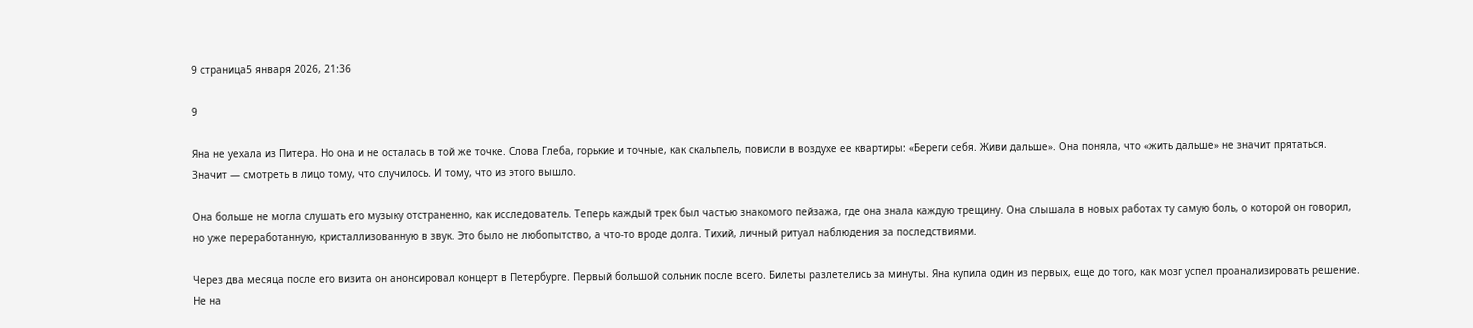9 страница5 января 2026, 21:36

9

Яна не уехала из Питера. Но она и не осталась в той же точке. Слова Глеба, горькие и точные, как скальпель, повисли в воздухе ее квартиры: «Береги себя. Живи дальше». Она поняла, что «жить дальше» не значит прятаться. Значит — смотреть в лицо тому, что случилось. И тому, что из этого вышло.

Она больше не могла слушать его музыку отстраненно, как исследователь. Теперь каждый трек был частью знакомого пейзажа, где она знала каждую трещину. Она слышала в новых работах ту самую боль, о которой он говорил, но уже переработанную, кристаллизованную в звук. Это было не любопытство, а что-то вроде долга. Тихий, личный ритуал наблюдения за последствиями.

Через два месяца после его визита он анонсировал концерт в Петербурге. Первый большой сольник после всего. Билеты разлетелись за минуты. Яна купила один из первых, еще до того, как мозг успел проанализировать решение. Не на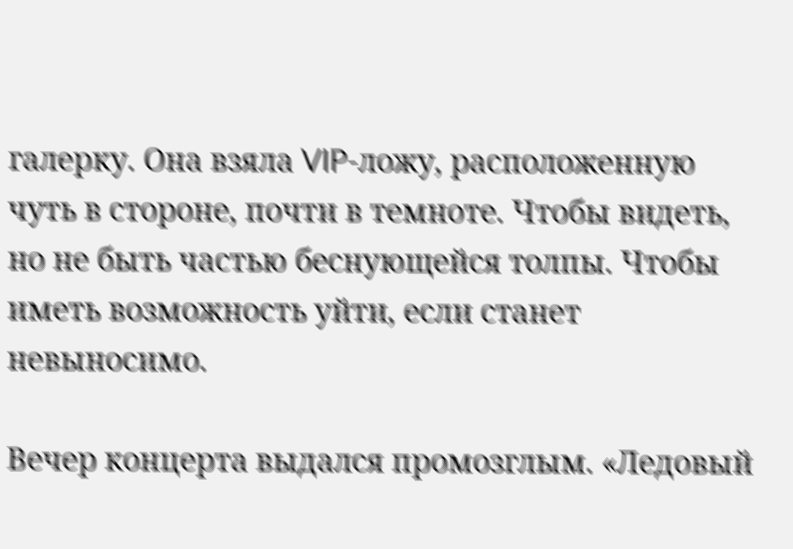галерку. Она взяла VIP-ложу, расположенную чуть в стороне, почти в темноте. Чтобы видеть, но не быть частью беснующейся толпы. Чтобы иметь возможность уйти, если станет невыносимо.

Вечер концерта выдался промозглым. «Ледовый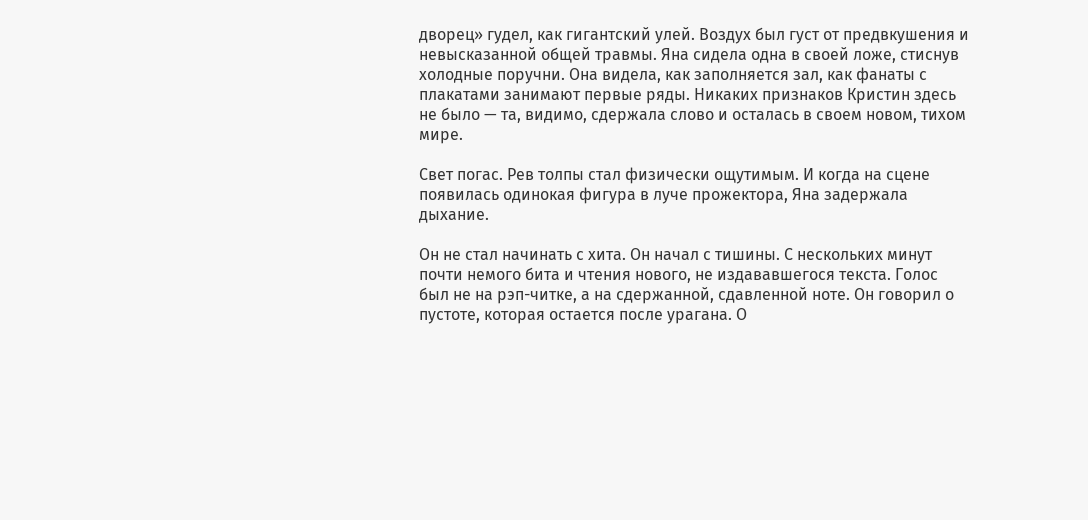дворец» гудел, как гигантский улей. Воздух был густ от предвкушения и невысказанной общей травмы. Яна сидела одна в своей ложе, стиснув холодные поручни. Она видела, как заполняется зал, как фанаты с плакатами занимают первые ряды. Никаких признаков Кристин здесь не было — та, видимо, сдержала слово и осталась в своем новом, тихом мире.

Свет погас. Рев толпы стал физически ощутимым. И когда на сцене появилась одинокая фигура в луче прожектора, Яна задержала дыхание.

Он не стал начинать с хита. Он начал с тишины. С нескольких минут почти немого бита и чтения нового, не издававшегося текста. Голос был не на рэп-читке, а на сдержанной, сдавленной ноте. Он говорил о пустоте, которая остается после урагана. О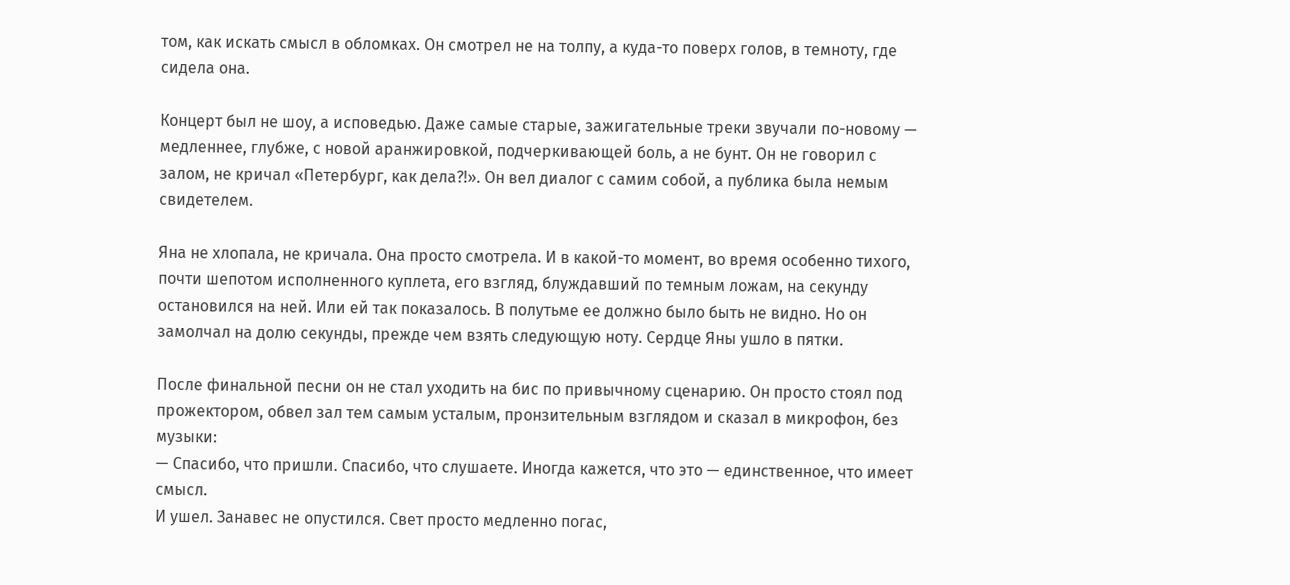том, как искать смысл в обломках. Он смотрел не на толпу, а куда-то поверх голов, в темноту, где сидела она.

Концерт был не шоу, а исповедью. Даже самые старые, зажигательные треки звучали по-новому — медленнее, глубже, с новой аранжировкой, подчеркивающей боль, а не бунт. Он не говорил с залом, не кричал «Петербург, как дела?!». Он вел диалог с самим собой, а публика была немым свидетелем.

Яна не хлопала, не кричала. Она просто смотрела. И в какой-то момент, во время особенно тихого, почти шепотом исполненного куплета, его взгляд, блуждавший по темным ложам, на секунду остановился на ней. Или ей так показалось. В полутьме ее должно было быть не видно. Но он замолчал на долю секунды, прежде чем взять следующую ноту. Сердце Яны ушло в пятки.

После финальной песни он не стал уходить на бис по привычному сценарию. Он просто стоял под прожектором, обвел зал тем самым усталым, пронзительным взглядом и сказал в микрофон, без музыки:
— Спасибо, что пришли. Спасибо, что слушаете. Иногда кажется, что это — единственное, что имеет смысл.
И ушел. Занавес не опустился. Свет просто медленно погас,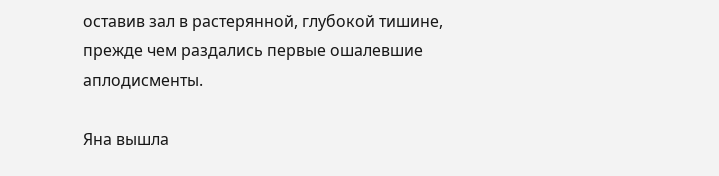оставив зал в растерянной, глубокой тишине, прежде чем раздались первые ошалевшие аплодисменты.

Яна вышла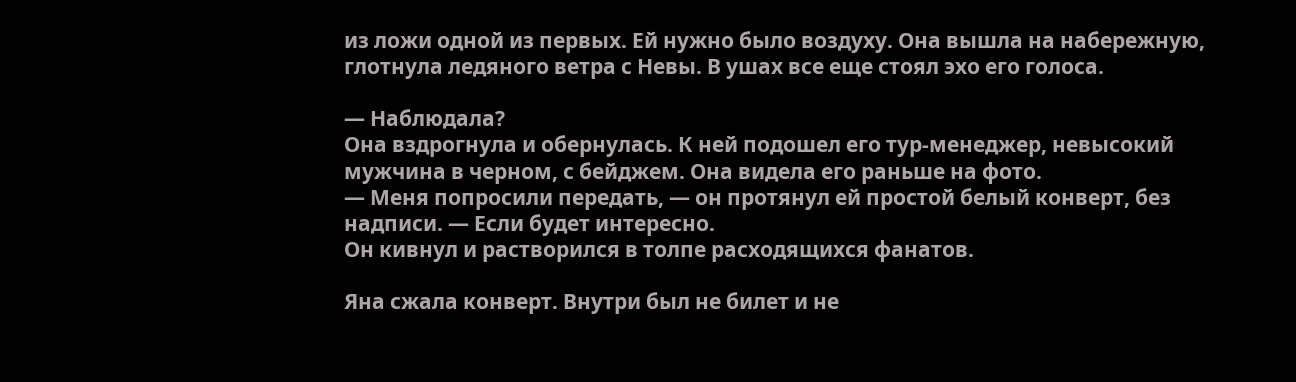из ложи одной из первых. Ей нужно было воздуху. Она вышла на набережную, глотнула ледяного ветра с Невы. В ушах все еще стоял эхо его голоса.

— Наблюдала?
Она вздрогнула и обернулась. К ней подошел его тур-менеджер, невысокий мужчина в черном, с бейджем. Она видела его раньше на фото.
— Меня попросили передать, — он протянул ей простой белый конверт, без надписи. — Если будет интересно.
Он кивнул и растворился в толпе расходящихся фанатов.

Яна сжала конверт. Внутри был не билет и не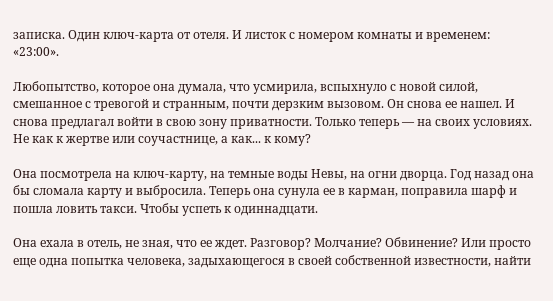записка. Один ключ-карта от отеля. И листок с номером комнаты и временем: «23:00».

Любопытство, которое она думала, что усмирила, вспыхнуло с новой силой, смешанное с тревогой и странным, почти дерзким вызовом. Он снова ее нашел. И снова предлагал войти в свою зону приватности. Только теперь — на своих условиях. Не как к жертве или соучастнице, а как... к кому?

Она посмотрела на ключ-карту, на темные воды Невы, на огни дворца. Год назад она бы сломала карту и выбросила. Теперь она сунула ее в карман, поправила шарф и пошла ловить такси. Чтобы успеть к одиннадцати.

Она ехала в отель, не зная, что ее ждет. Разговор? Молчание? Обвинение? Или просто еще одна попытка человека, задыхающегося в своей собственной известности, найти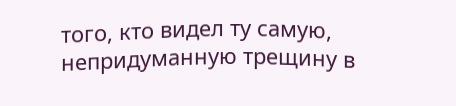того, кто видел ту самую, непридуманную трещину в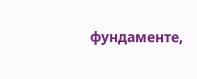фундаменте,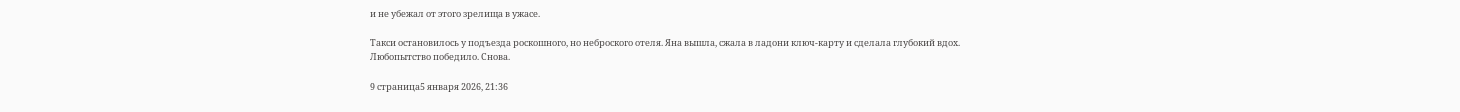и не убежал от этого зрелища в ужасе.

Такси остановилось у подъезда роскошного, но неброского отеля. Яна вышла, сжала в ладони ключ-карту и сделала глубокий вдох. Любопытство победило. Снова.

9 страница5 января 2026, 21:36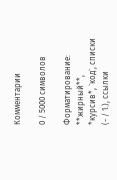Комментарии

0 / 5000 символов

Форматирование: **жирный**, *курсив*, `код`, списки (- / 1.), ссылки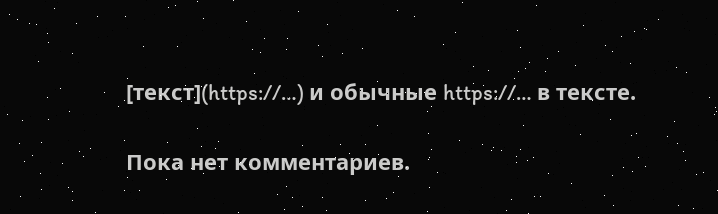[текст](https://…) и обычные https://… в тексте.

Пока нет комментариев.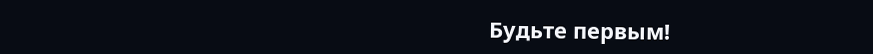Будьте первым!